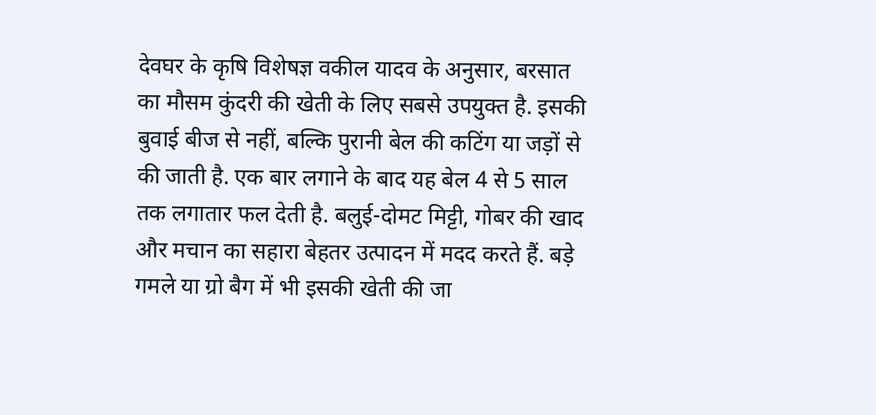देवघर के कृषि विशेषज्ञ वकील यादव के अनुसार, बरसात का मौसम कुंदरी की खेती के लिए सबसे उपयुक्त है. इसकी बुवाई बीज से नहीं, बल्कि पुरानी बेल की कटिंग या जड़ों से की जाती है. एक बार लगाने के बाद यह बेल 4 से 5 साल तक लगातार फल देती है. बलुई-दोमट मिट्टी, गोबर की खाद और मचान का सहारा बेहतर उत्पादन में मदद करते हैं. बड़े गमले या ग्रो बैग में भी इसकी खेती की जा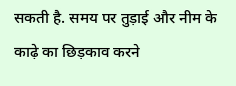सकती है. समय पर तुड़ाई और नीम के काढ़े का छिड़काव करने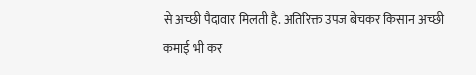से अच्छी पैदावार मिलती है. अतिरिक्त उपज बेचकर किसान अच्छी कमाई भी कर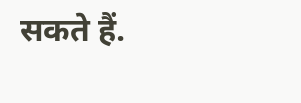सकते हैं.